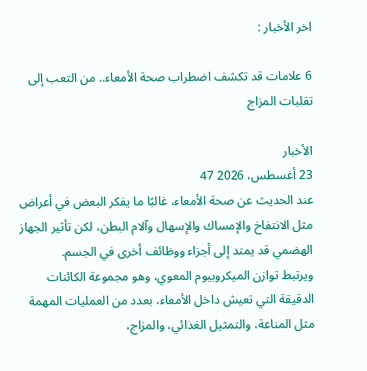اخر الأخبار :

6 علامات قد تكشف اضطراب صحة الأمعاء.. من التعب إلى تقلبات المزاج

الأخبار
23 أغسطس، 2026 47
عند الحديث عن صحة الأمعاء، غالبًا ما يفكر البعض في أعراض مثل الانتفاخ والإمساك والإسهال وآلام البطن، لكن تأثير الجهاز الهضمي قد يمتد إلى أجزاء ووظائف أخرى في الجسم.
ويرتبط توازن الميكروبيوم المعوي، وهو مجموعة الكائنات الدقيقة التي تعيش داخل الأمعاء، بعدد من العمليات المهمة مثل المناعة، والتمثيل الغذائي، والمزاج،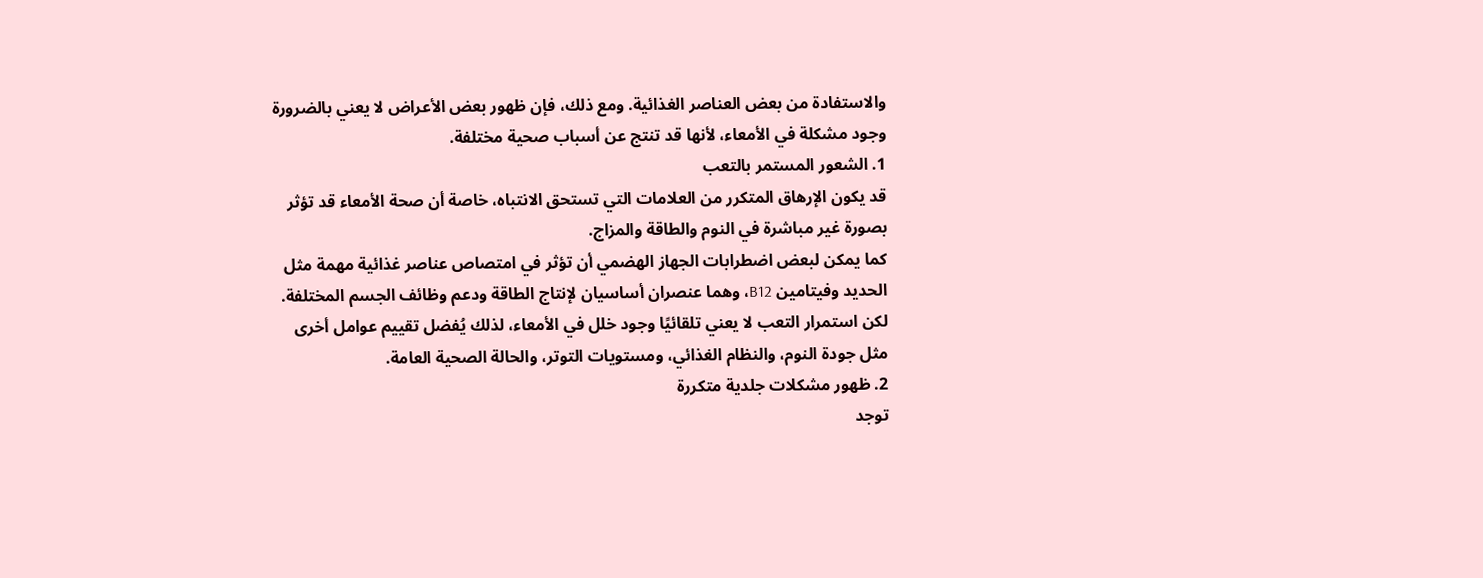والاستفادة من بعض العناصر الغذائية. ومع ذلك، فإن ظهور بعض الأعراض لا يعني بالضرورة وجود مشكلة في الأمعاء، لأنها قد تنتج عن أسباب صحية مختلفة.
1. الشعور المستمر بالتعب
قد يكون الإرهاق المتكرر من العلامات التي تستحق الانتباه، خاصة أن صحة الأمعاء قد تؤثر بصورة غير مباشرة في النوم والطاقة والمزاج.
كما يمكن لبعض اضطرابات الجهاز الهضمي أن تؤثر في امتصاص عناصر غذائية مهمة مثل الحديد وفيتامين B12، وهما عنصران أساسيان لإنتاج الطاقة ودعم وظائف الجسم المختلفة.
لكن استمرار التعب لا يعني تلقائيًا وجود خلل في الأمعاء، لذلك يُفضل تقييم عوامل أخرى مثل جودة النوم، والنظام الغذائي، ومستويات التوتر، والحالة الصحية العامة.
2. ظهور مشكلات جلدية متكررة
توجد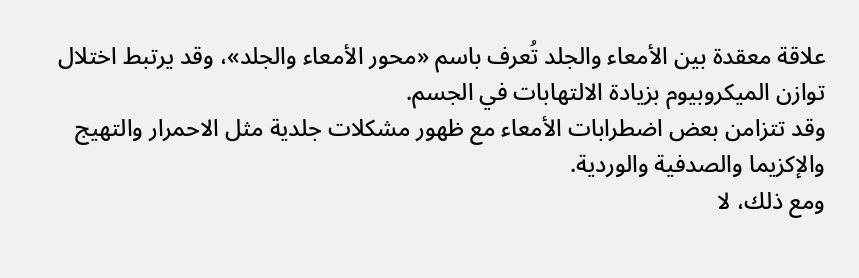علاقة معقدة بين الأمعاء والجلد تُعرف باسم «محور الأمعاء والجلد»، وقد يرتبط اختلال توازن الميكروبيوم بزيادة الالتهابات في الجسم.
وقد تتزامن بعض اضطرابات الأمعاء مع ظهور مشكلات جلدية مثل الاحمرار والتهيج والإكزيما والصدفية والوردية.
ومع ذلك، لا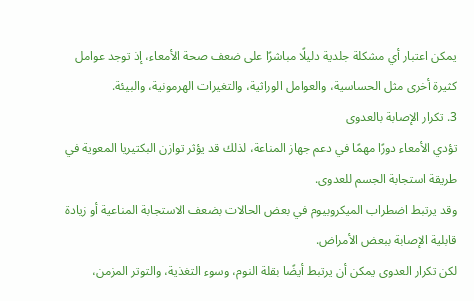يمكن اعتبار أي مشكلة جلدية دليلًا مباشرًا على ضعف صحة الأمعاء، إذ توجد عوامل كثيرة أخرى مثل الحساسية، والعوامل الوراثية، والتغيرات الهرمونية، والبيئة.
3. تكرار الإصابة بالعدوى
تؤدي الأمعاء دورًا مهمًا في دعم جهاز المناعة، لذلك قد يؤثر توازن البكتيريا المعوية في طريقة استجابة الجسم للعدوى.
وقد يرتبط اضطراب الميكروبيوم في بعض الحالات بضعف الاستجابة المناعية أو زيادة قابلية الإصابة ببعض الأمراض.
لكن تكرار العدوى يمكن أن يرتبط أيضًا بقلة النوم، وسوء التغذية، والتوتر المزمن،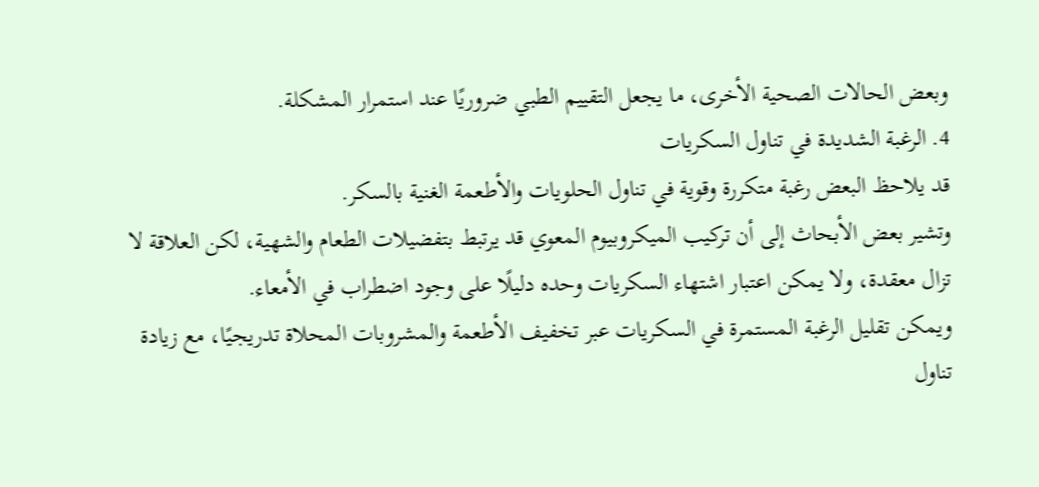وبعض الحالات الصحية الأخرى، ما يجعل التقييم الطبي ضروريًا عند استمرار المشكلة.
4. الرغبة الشديدة في تناول السكريات
قد يلاحظ البعض رغبة متكررة وقوية في تناول الحلويات والأطعمة الغنية بالسكر.
وتشير بعض الأبحاث إلى أن تركيب الميكروبيوم المعوي قد يرتبط بتفضيلات الطعام والشهية، لكن العلاقة لا تزال معقدة، ولا يمكن اعتبار اشتهاء السكريات وحده دليلًا على وجود اضطراب في الأمعاء.
ويمكن تقليل الرغبة المستمرة في السكريات عبر تخفيف الأطعمة والمشروبات المحلاة تدريجيًا، مع زيادة تناول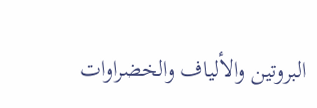البروتين والألياف والخضراوات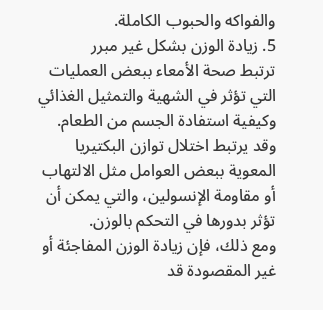والفواكه والحبوب الكاملة.
5. زيادة الوزن بشكل غير مبرر
ترتبط صحة الأمعاء ببعض العمليات التي تؤثر في الشهية والتمثيل الغذائي وكيفية استفادة الجسم من الطعام.
وقد يرتبط اختلال توازن البكتيريا المعوية ببعض العوامل مثل الالتهاب أو مقاومة الإنسولين، والتي يمكن أن تؤثر بدورها في التحكم بالوزن.
ومع ذلك، فإن زيادة الوزن المفاجئة أو غير المقصودة قد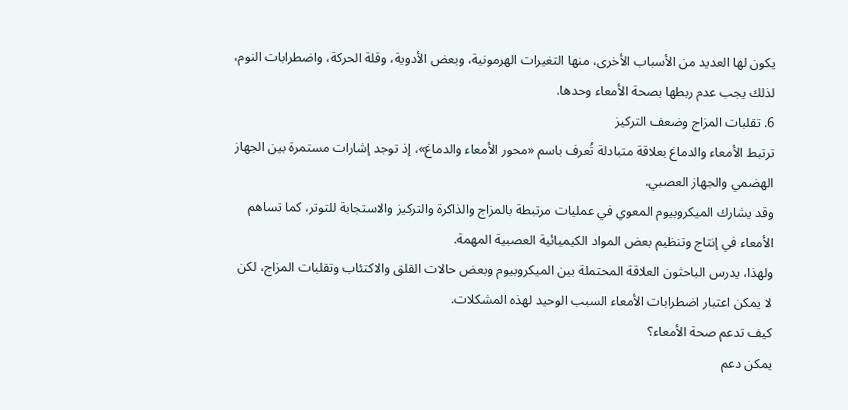يكون لها العديد من الأسباب الأخرى، منها التغيرات الهرمونية، وبعض الأدوية، وقلة الحركة، واضطرابات النوم، لذلك يجب عدم ربطها بصحة الأمعاء وحدها.
6. تقلبات المزاج وضعف التركيز
ترتبط الأمعاء والدماغ بعلاقة متبادلة تُعرف باسم «محور الأمعاء والدماغ»، إذ توجد إشارات مستمرة بين الجهاز الهضمي والجهاز العصبي.
وقد يشارك الميكروبيوم المعوي في عمليات مرتبطة بالمزاج والذاكرة والتركيز والاستجابة للتوتر، كما تساهم الأمعاء في إنتاج وتنظيم بعض المواد الكيميائية العصبية المهمة.
ولهذا، يدرس الباحثون العلاقة المحتملة بين الميكروبيوم وبعض حالات القلق والاكتئاب وتقلبات المزاج، لكن لا يمكن اعتبار اضطرابات الأمعاء السبب الوحيد لهذه المشكلات.
كيف تدعم صحة الأمعاء؟
يمكن دعم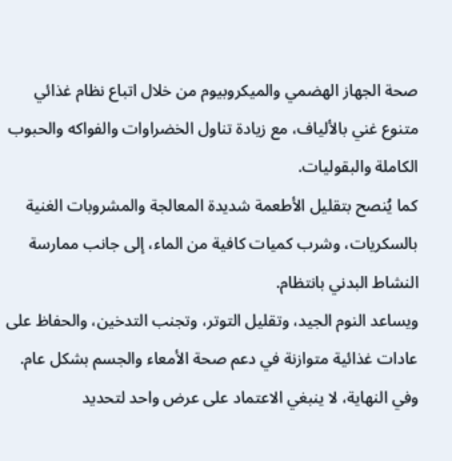صحة الجهاز الهضمي والميكروبيوم من خلال اتباع نظام غذائي متنوع غني بالألياف، مع زيادة تناول الخضراوات والفواكه والحبوب الكاملة والبقوليات.
كما يُنصح بتقليل الأطعمة شديدة المعالجة والمشروبات الغنية بالسكريات، وشرب كميات كافية من الماء، إلى جانب ممارسة النشاط البدني بانتظام.
ويساعد النوم الجيد، وتقليل التوتر، وتجنب التدخين، والحفاظ على عادات غذائية متوازنة في دعم صحة الأمعاء والجسم بشكل عام.
وفي النهاية، لا ينبغي الاعتماد على عرض واحد لتحديد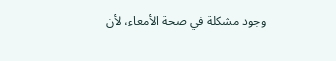وجود مشكلة في صحة الأمعاء، لأن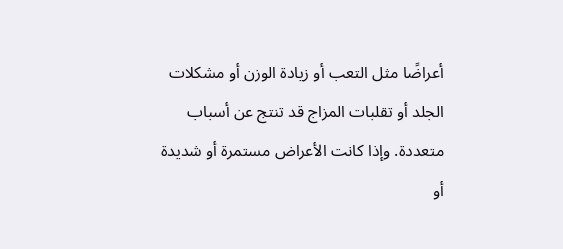أعراضًا مثل التعب أو زيادة الوزن أو مشكلات الجلد أو تقلبات المزاج قد تنتج عن أسباب متعددة. وإذا كانت الأعراض مستمرة أو شديدة أو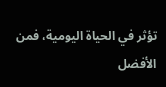تؤثر في الحياة اليومية، فمن الأفضل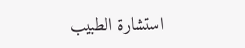استشارة الطبيب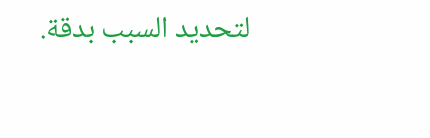لتحديد السبب بدقة.